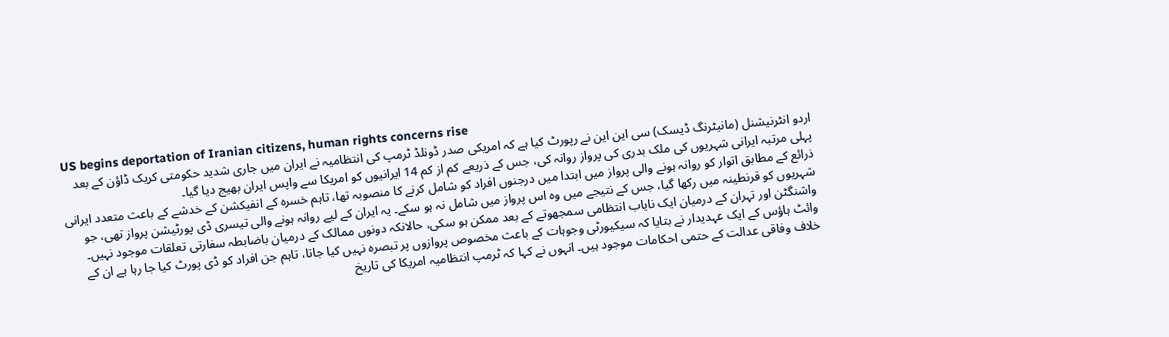US begins deportation of Iranian citizens, human rights concerns rise
اردو انٹرنیشنل (مانیٹرنگ ڈیسک) سی این این نے رپورٹ کیا ہے کہ امریکی صدر ڈونلڈ ٹرمپ کی انتظامیہ نے ایران میں جاری شدید حکومتی کریک ڈاؤن کے بعد پہلی مرتبہ ایرانی شہریوں کی ملک بدری کی پرواز روانہ کی، جس کے ذریعے کم از کم 14 ایرانیوں کو امریکا سے واپس ایران بھیج دیا گیا۔
ذرائع کے مطابق اتوار کو روانہ ہونے والی پرواز میں ابتدا میں درجنوں افراد کو شامل کرنے کا منصوبہ تھا، تاہم خسرہ کے انفیکشن کے خدشے کے باعث متعدد ایرانی شہریوں کو قرنطینہ میں رکھا گیا، جس کے نتیجے میں وہ اس پرواز میں شامل نہ ہو سکے۔ یہ ایران کے لیے روانہ ہونے والی تیسری ڈی پورٹیشن پرواز تھی، جو واشنگٹن اور تہران کے درمیان ایک نایاب انتظامی سمجھوتے کے بعد ممکن ہو سکی، حالانکہ دونوں ممالک کے درمیان باضابطہ سفارتی تعلقات موجود نہیں۔
وائٹ ہاؤس کے ایک عہدیدار نے بتایا کہ سیکیورٹی وجوہات کے باعث مخصوص پروازوں پر تبصرہ نہیں کیا جاتا، تاہم جن افراد کو ڈی پورٹ کیا جا رہا ہے ان کے خلاف وفاقی عدالت کے حتمی احکامات موجود ہیں۔ انہوں نے کہا کہ ٹرمپ انتظامیہ امریکا کی تاریخ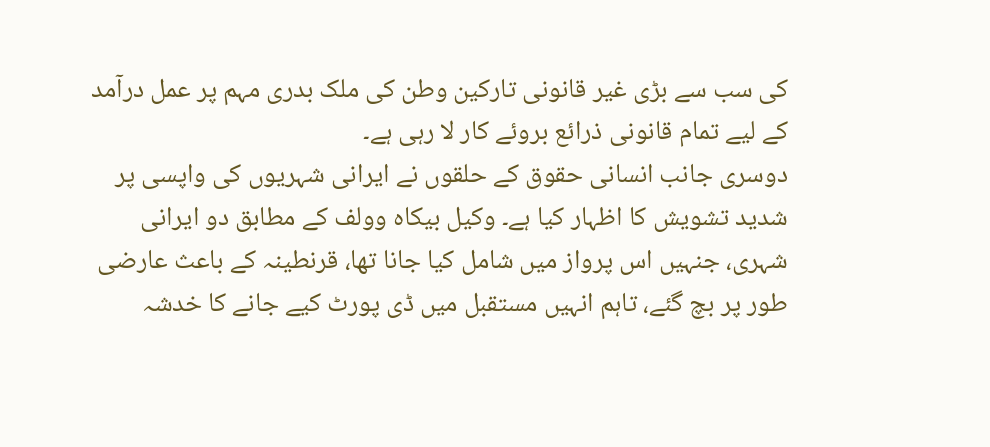کی سب سے بڑی غیر قانونی تارکین وطن کی ملک بدری مہم پر عمل درآمد کے لیے تمام قانونی ذرائع بروئے کار لا رہی ہے۔
دوسری جانب انسانی حقوق کے حلقوں نے ایرانی شہریوں کی واپسی پر شدید تشویش کا اظہار کیا ہے۔ وکیل بیکاہ وولف کے مطابق دو ایرانی شہری، جنہیں اس پرواز میں شامل کیا جانا تھا، قرنطینہ کے باعث عارضی طور پر بچ گئے، تاہم انہیں مستقبل میں ڈی پورٹ کیے جانے کا خدشہ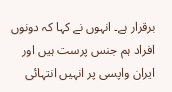برقرار ہے۔ انہوں نے کہا کہ دونوں افراد ہم جنس پرست ہیں اور ایران واپسی پر انہیں انتہائی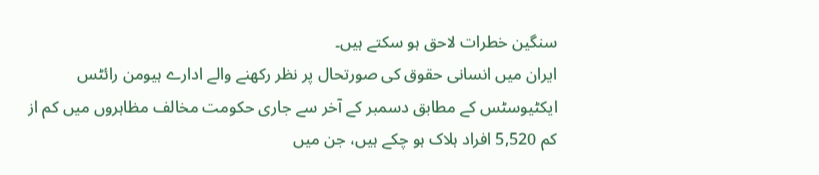سنگین خطرات لاحق ہو سکتے ہیں۔
ایران میں انسانی حقوق کی صورتحال پر نظر رکھنے والے ادارے ہیومن رائٹس ایکٹیوسٹس کے مطابق دسمبر کے آخر سے جاری حکومت مخالف مظاہروں میں کم از کم 5,520 افراد ہلاک ہو چکے ہیں، جن میں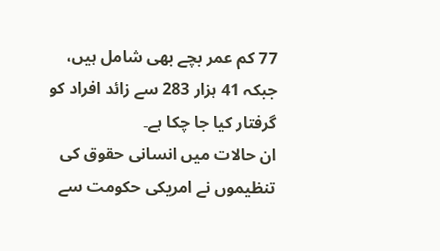77 کم عمر بچے بھی شامل ہیں، جبکہ 41 ہزار 283 سے زائد افراد کو گرفتار کیا جا چکا ہے۔
ان حالات میں انسانی حقوق کی تنظیموں نے امریکی حکومت سے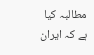مطالبہ کیا ہے کہ ایران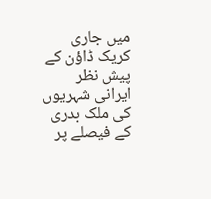میں جاری کریک ڈاؤن کے پیش نظر ایرانی شہریوں کی ملک بدری کے فیصلے پر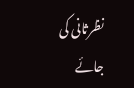نظرثانی کی جائے